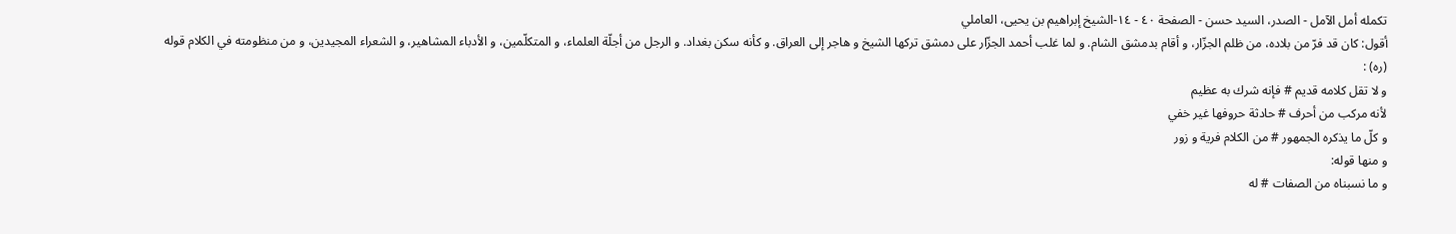تكمله أمل الآمل - الصدر، السيد حسن - الصفحة ٤٠ - ١٤-الشيخ إبراهيم بن يحيى، العاملي
أقول: كان قد فرّ من بلاده، من ظلم الجزّار، و أقام بدمشق الشام. و لما غلب أحمد الجزّار على دمشق تركها الشيخ و هاجر إلى العراق. و كأنه سكن بغداد. و الرجل من أجلّة العلماء، و المتكلّمين، و الأدباء المشاهير، و الشعراء المجيدين، و من منظومته في الكلام قوله (ره) :
و لا تقل كلامه قديم # فإنه شرك به عظيم
لأنه مركب من أحرف # حادثة حروفها غير خفي
و كلّ ما يذكره الجمهور # من الكلام فرية و زور
و منها قوله:
و ما نسبناه من الصفات # له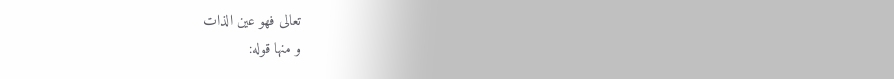تعالى فهو عين الذات
و منها قوله: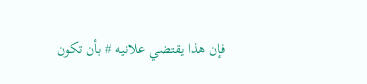فإن هذا يقتضي علانيه # بأن تكون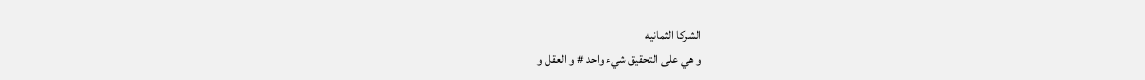الشركا الثمانيه
و هي على التحقيق شيء واحد # و العقل و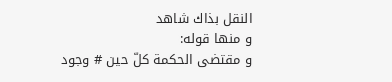النقل بذاك شاهد
و منها قوله:
و مقتضى الحكمة كلّ حين # وجود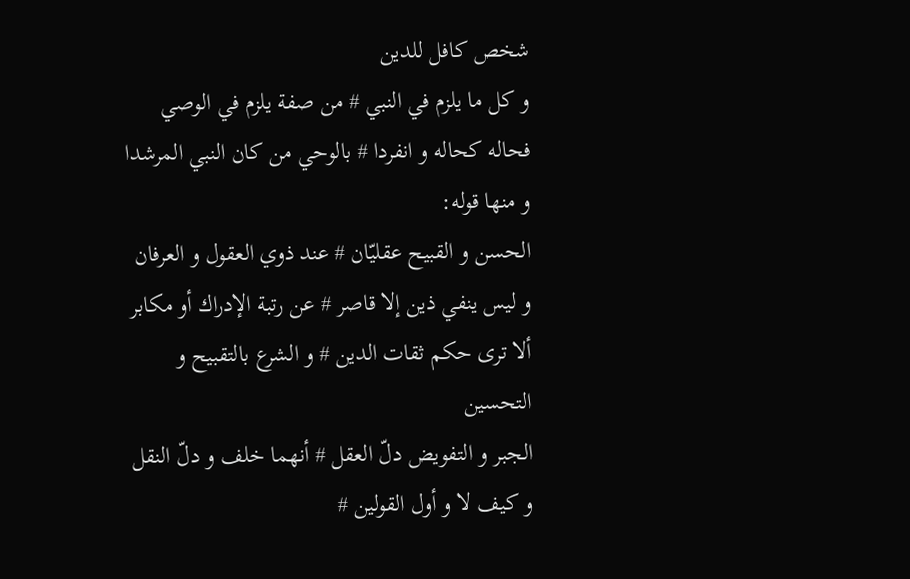شخص كافل للدين
و كل ما يلزم في النبي # من صفة يلزم في الوصي
فحاله كحاله و انفردا # بالوحي من كان النبي المرشدا
و منها قوله:
الحسن و القبيح عقليّان # عند ذوي العقول و العرفان
و ليس ينفي ذين إلا قاصر # عن رتبة الإدراك أو مكابر
ألا ترى حكم ثقات الدين # و الشرع بالتقبيح و التحسين
الجبر و التفويض دلّ العقل # أنهما خلف و دلّ النقل
و كيف لا و أول القولين #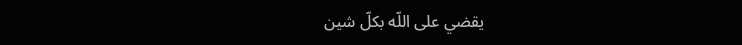يقضي على اللّه بكلّ شين